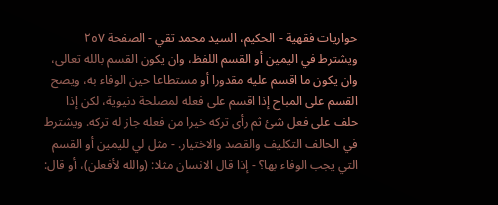حواريات فقهية - الحكيم، السيد محمد تقي - الصفحة ٢٥٧
ويشترط في اليمين أو القسم اللفظ، وان يكون القسم بالله تعالى، وان يكون ما اقسم عليه مقدورا أو مستطاعا حين الوفاء به، ويصح القسم على المباح إذا اقسم على فعله لمصلحة دنيوية، لكن إذا حلف على فعل شئ ثم رأى تركه خيرا من فعله جاز له تركه. ويشترط في الحالف التكليف والقصد والاختيار. - مثل لي لليمين أو القسم التي يجب الوفاء بها؟ - إذا قال الانسان مثلا: (والله لأفعلن)، أو قال: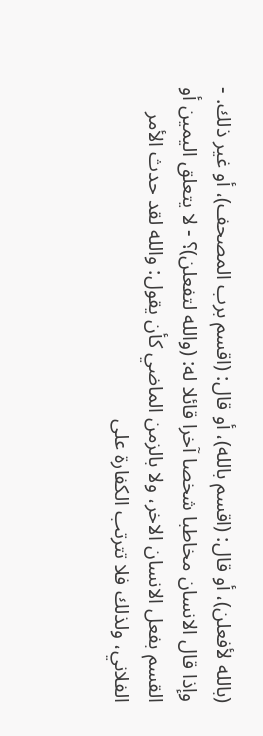(بالله لأفعلن)، أو قال: (اقسم بالله)، أو قال: (اقسم برب المصحف)، أو غير ذلك. - وإذا قال الانسان مخاطبا شخصا آخرا قائلا له: (والله لتفعلن)؟ - لا يتعلق اليمين أو القسم بفعل الانسان الاخر، ولا بالزمن الماضي كأن يقول: والله لقد حدث الأمر الفلاني، ولذلك فلا تترتب الكفارة على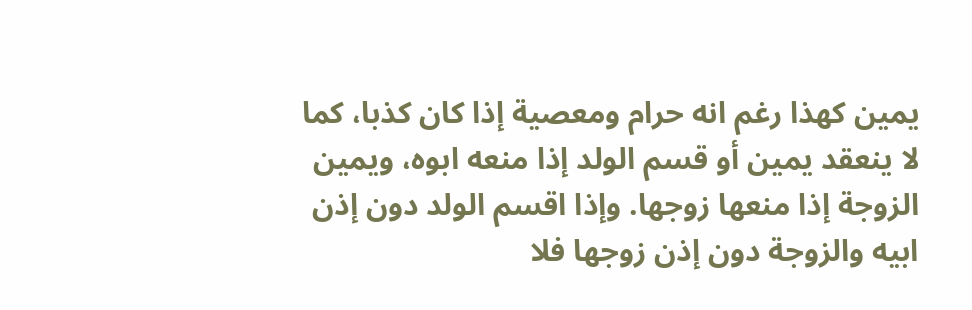يمين كهذا رغم انه حرام ومعصية إذا كان كذبا، كما لا ينعقد يمين أو قسم الولد إذا منعه ابوه، ويمين الزوجة إذا منعها زوجها. وإذا اقسم الولد دون إذن ابيه والزوجة دون إذن زوجها فلا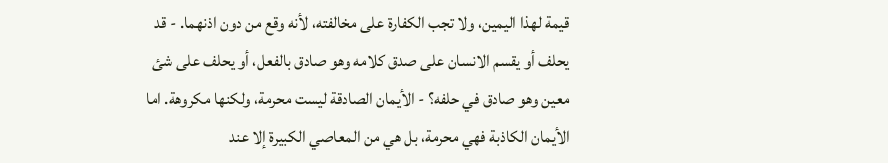قيمة لهذا اليمين، ولا تجب الكفارة على مخالفته، لأنه وقع من دون اذنهما. - قد يحلف أو يقسم الانسان على صدق كلامه وهو صادق بالفعل، أو يحلف على شئ معين وهو صادق في حلفه؟ - الأيمان الصادقة ليست محرمة، ولكنها مكروهة. اما الأيمان الكاذبة فهي محرمة، بل هي من المعاصي الكبيرة إلا عند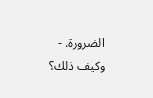الضرورة. - وكيف ذلك؟